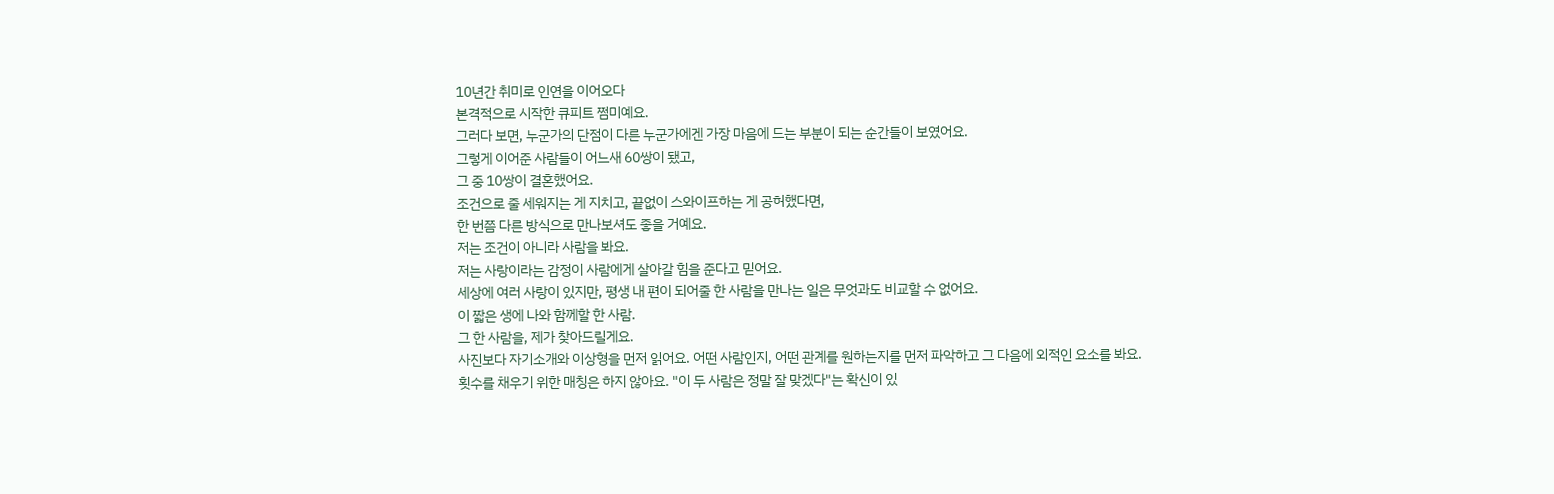10년간 취미로 인연을 이어오다
본격적으로 시작한 큐피트 쩜미예요.
그러다 보면, 누군가의 단점이 다른 누군가에겐 가장 마음에 드는 부분이 되는 순간들이 보였어요.
그렇게 이어준 사람들이 어느새 60쌍이 됐고,
그 중 10쌍이 결혼했어요.
조건으로 줄 세워지는 게 지치고, 끝없이 스와이프하는 게 공허했다면,
한 번쯤 다른 방식으로 만나보셔도 좋을 거예요.
저는 조건이 아니라 사람을 봐요.
저는 사랑이라는 감정이 사람에게 살아갈 힘을 준다고 믿어요.
세상에 여러 사랑이 있지만, 평생 내 편이 되어줄 한 사람을 만나는 일은 무엇과도 비교할 수 없어요.
이 짧은 생에 나와 함께할 한 사람.
그 한 사람을, 제가 찾아드릴게요.
사진보다 자기소개와 이상형을 먼저 읽어요. 어떤 사람인지, 어떤 관계를 원하는지를 먼저 파악하고 그 다음에 외적인 요소를 봐요.
횟수를 채우기 위한 매칭은 하지 않아요. "이 두 사람은 정말 잘 맞겠다"는 확신이 있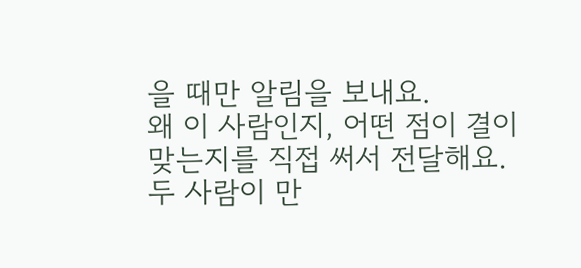을 때만 알림을 보내요.
왜 이 사람인지, 어떤 점이 결이 맞는지를 직접 써서 전달해요. 두 사람이 만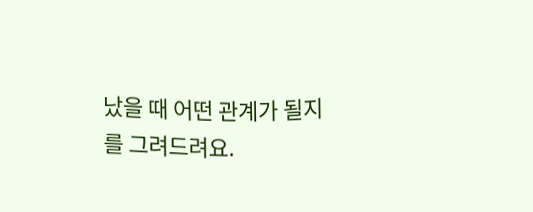났을 때 어떤 관계가 될지를 그려드려요.